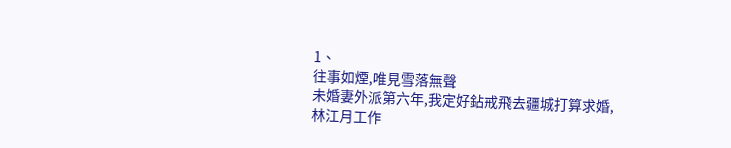1、
往事如煙,唯見雪落無聲
未婚妻外派第六年,我定好鉆戒飛去疆城打算求婚,
林江月工作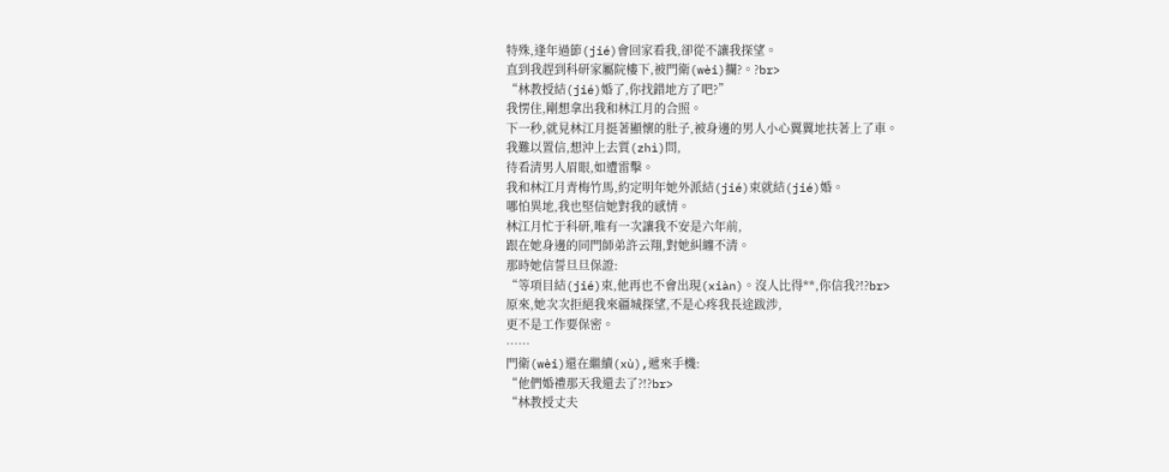特殊,逢年過節(jié)會回家看我,卻從不讓我探望。
直到我趕到科研家屬院樓下,被門衛(wèi)攔?。?br>
“林教授結(jié)婚了,你找錯地方了吧?”
我愣住,剛想拿出我和林江月的合照。
下一秒,就見林江月挺著顯懷的肚子,被身邊的男人小心翼翼地扶著上了車。
我難以置信,想沖上去質(zhì)問,
待看清男人眉眼,如遭雷擊。
我和林江月青梅竹馬,約定明年她外派結(jié)束就結(jié)婚。
哪怕異地,我也堅信她對我的感情。
林江月忙于科研,唯有一次讓我不安是六年前,
跟在她身邊的同門師弟許云翔,對她糾纏不清。
那時她信誓旦旦保證:
“等項目結(jié)束,他再也不會出現(xiàn)。沒人比得**,你信我?!?br>
原來,她次次拒絕我來疆城探望,不是心疼我長途跋涉,
更不是工作要保密。
……
門衛(wèi)還在繼續(xù),遞來手機:
“他們婚禮那天我還去了?!?br>
“林教授丈夫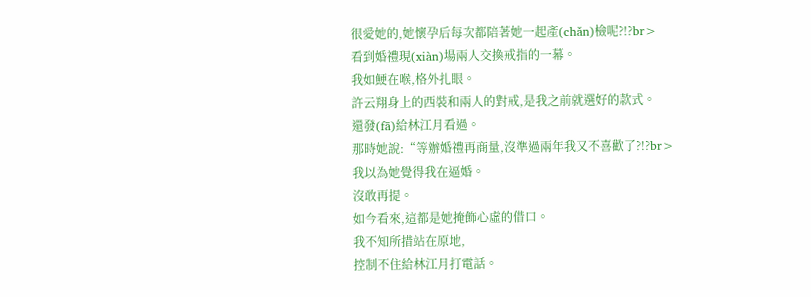很愛她的,她懷孕后每次都陪著她一起產(chǎn)檢呢?!?br>
看到婚禮現(xiàn)場兩人交換戒指的一幕。
我如鯁在喉,格外扎眼。
許云翔身上的西裝和兩人的對戒,是我之前就選好的款式。
還發(fā)給林江月看過。
那時她說:“等辦婚禮再商量,沒準過兩年我又不喜歡了?!?br>
我以為她覺得我在逼婚。
沒敢再提。
如今看來,這都是她掩飾心虛的借口。
我不知所措站在原地,
控制不住給林江月打電話。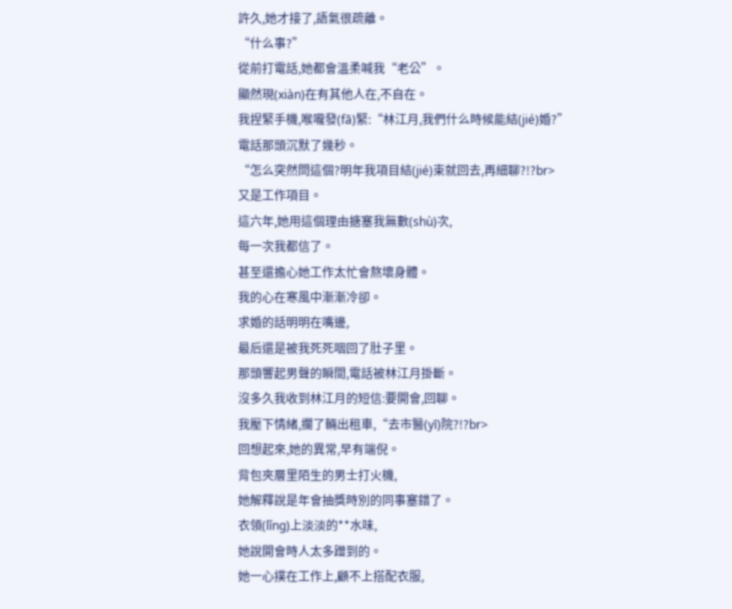許久,她才接了,語氣很疏離。
“什么事?”
從前打電話,她都會溫柔喊我“老公”。
顯然現(xiàn)在有其他人在,不自在。
我捏緊手機,喉嚨發(fā)緊:“林江月,我們什么時候能結(jié)婚?”
電話那頭沉默了幾秒。
“怎么突然問這個?明年我項目結(jié)束就回去,再細聊?!?br>
又是工作項目。
這六年,她用這個理由搪塞我無數(shù)次,
每一次我都信了。
甚至還擔心她工作太忙會熬壞身體。
我的心在寒風中漸漸冷卻。
求婚的話明明在嘴邊,
最后還是被我死死咽回了肚子里。
那頭響起男聲的瞬間,電話被林江月掛斷。
沒多久我收到林江月的短信:要開會,回聊。
我壓下情緒,攔了輛出租車,“去市醫(yī)院?!?br>
回想起來,她的異常,早有端倪。
背包夾層里陌生的男士打火機,
她解釋說是年會抽獎時別的同事塞錯了。
衣領(lǐng)上淡淡的**水味,
她說開會時人太多蹭到的。
她一心撲在工作上,顧不上搭配衣服,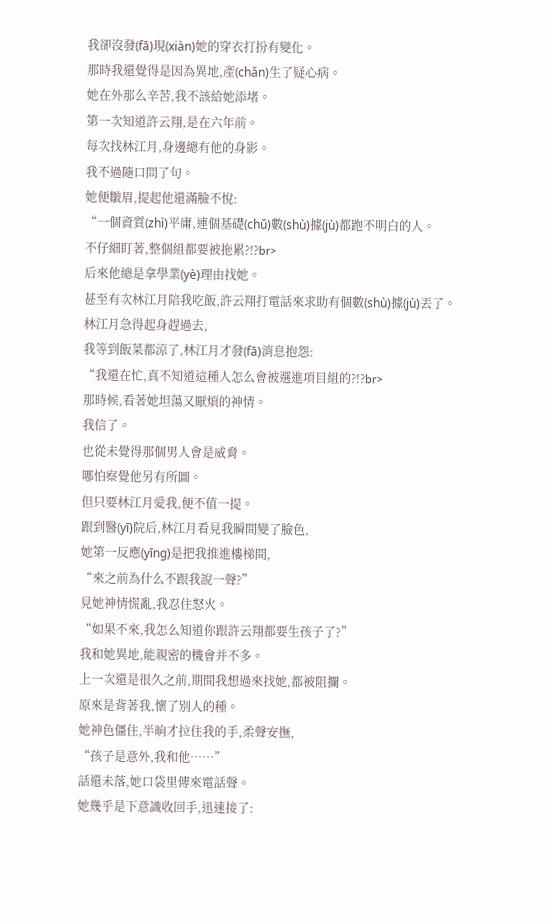我卻沒發(fā)現(xiàn)她的穿衣打扮有變化。
那時我還覺得是因為異地,產(chǎn)生了疑心病。
她在外那么辛苦,我不該給她添堵。
第一次知道許云翔,是在六年前。
每次找林江月,身邊總有他的身影。
我不過隨口問了句。
她便皺眉,提起他還滿臉不悅:
“一個資質(zhì)平庸,連個基礎(chǔ)數(shù)據(jù)都跑不明白的人。
不仔細盯著,整個組都要被拖累?!?br>
后來他總是拿學業(yè)理由找她。
甚至有次林江月陪我吃飯,許云翔打電話來求助有個數(shù)據(jù)丟了。
林江月急得起身趕過去,
我等到飯菜都涼了,林江月才發(fā)消息抱怨:
“我還在忙,真不知道這種人怎么會被選進項目組的?!?br>
那時候,看著她坦蕩又厭煩的神情。
我信了。
也從未覺得那個男人會是威脅。
哪怕察覺他另有所圖。
但只要林江月愛我,便不值一提。
跟到醫(yī)院后,林江月看見我瞬間變了臉色,
她第一反應(yīng)是把我推進樓梯間,
“來之前為什么不跟我說一聲?”
見她神情慌亂,我忍住怒火。
“如果不來,我怎么知道你跟許云翔都要生孩子了?”
我和她異地,能親密的機會并不多。
上一次還是很久之前,期間我想過來找她,都被阻攔。
原來是背著我,懷了別人的種。
她神色僵住,半晌才拉住我的手,柔聲安撫,
“孩子是意外,我和他……”
話還未落,她口袋里傳來電話聲。
她幾乎是下意識收回手,迅速接了: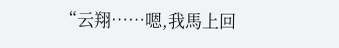“云翔……嗯,我馬上回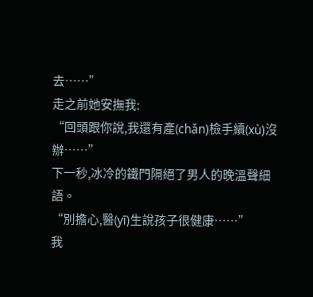去……”
走之前她安撫我:
“回頭跟你說,我還有產(chǎn)檢手續(xù)沒辦……”
下一秒,冰冷的鐵門隔絕了男人的晚溫聲細語。
“別擔心,醫(yī)生說孩子很健康……”
我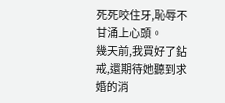死死咬住牙,恥辱不甘涌上心頭。
幾天前,我買好了鉆戒,還期待她聽到求婚的消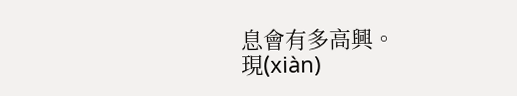息會有多高興。
現(xiàn)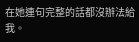在她連句完整的話都沒辦法給我。